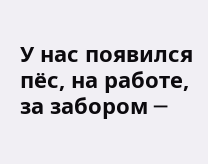У нас появился пёс, на работе, за забором ─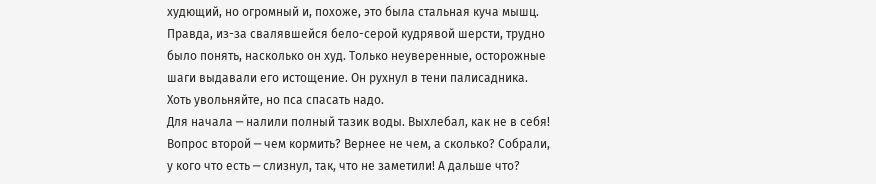худющий, но огромный и, похоже, это была стальная куча мышц. Правда, из-за свалявшейся бело-серой кудрявой шерсти, трудно было понять, насколько он худ. Только неуверенные, осторожные шаги выдавали его истощение. Он рухнул в тени палисадника. Хоть увольняйте, но пса спасать надо.
Для начала ─ налили полный тазик воды. Выхлебал, как не в себя!
Вопрос второй ─ чем кормить? Вернее не чем, а сколько? Собрали, у кого что есть ─ слизнул, так, что не заметили! А дальше что?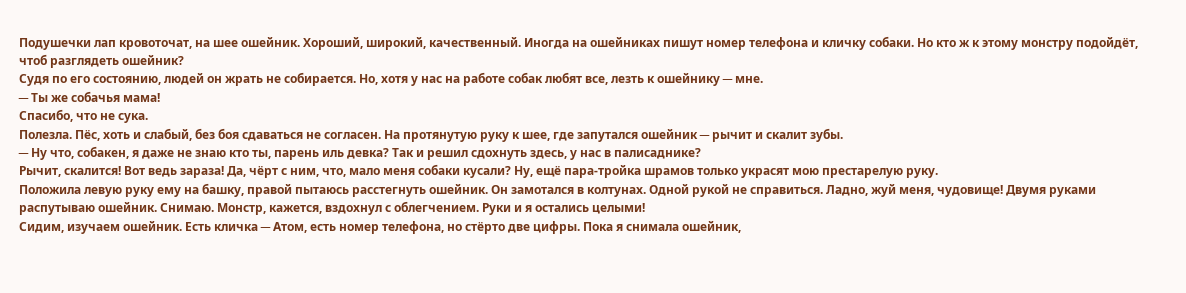Подушечки лап кровоточат, на шее ошейник. Хороший, широкий, качественный. Иногда на ошейниках пишут номер телефона и кличку собаки. Но кто ж к этому монстру подойдёт, чтоб разглядеть ошейник?
Судя по его состоянию, людей он жрать не собирается. Но, хотя у нас на работе собак любят все, лезть к ошейнику ─ мне.
─ Ты же собачья мама!
Спасибо, что не сука.
Полезла. Пёс, хоть и слабый, без боя сдаваться не согласен. На протянутую руку к шее, где запутался ошейник ─ рычит и скалит зубы.
─ Ну что, собакен, я даже не знаю кто ты, парень иль девка? Так и решил сдохнуть здесь, у нас в палисаднике?
Рычит, скалится! Вот ведь зараза! Да, чёрт с ним, что, мало меня собаки кусали? Ну, ещё пара-тройка шрамов только украсят мою престарелую руку.
Положила левую руку ему на башку, правой пытаюсь расстегнуть ошейник. Он замотался в колтунах. Одной рукой не справиться. Ладно, жуй меня, чудовище! Двумя руками распутываю ошейник. Снимаю. Монстр, кажется, вздохнул с облегчением. Руки и я остались целыми!
Сидим, изучаем ошейник. Есть кличка ─ Атом, есть номер телефона, но стёрто две цифры. Пока я снимала ошейник,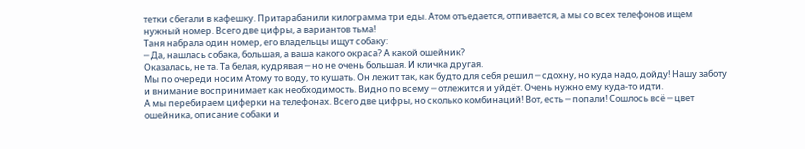тетки сбегали в кафешку. Притарабанили килограмма три еды. Атом отъедается, отпивается, а мы со всех телефонов ищем нужный номер. Всего две цифры, а вариантов тьма!
Таня набрала один номер, его владельцы ищут собаку:
─ Да, нашлась собака, большая, а ваша какого окраса? А какой ошейник?
Оказалась, не та. Та белая, кудрявая ─ но не очень большая. И кличка другая.
Мы по очереди носим Атому то воду, то кушать. Он лежит так, как будто для себя решил ─ сдохну, но куда надо, дойду! Нашу заботу и внимание воспринимает как необходимость. Видно по всему ─ отлежится и уйдёт. Очень нужно ему куда-то идти.
А мы перебираем циферки на телефонах. Всего две цифры, но сколько комбинаций! Вот, есть ─ попали! Сошлось всё ─ цвет ошейника, описание собаки и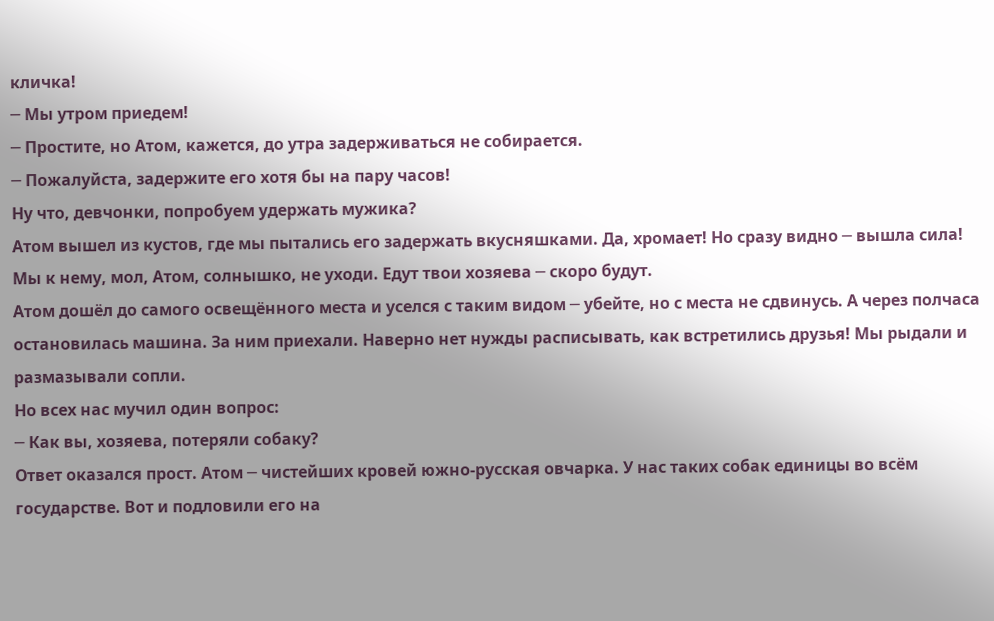кличка!
─ Мы утром приедем!
─ Простите, но Атом, кажется, до утра задерживаться не собирается.
─ Пожалуйста, задержите его хотя бы на пару часов!
Ну что, девчонки, попробуем удержать мужика?
Атом вышел из кустов, где мы пытались его задержать вкусняшками. Да, хромает! Но сразу видно ─ вышла сила! Мы к нему, мол, Атом, солнышко, не уходи. Едут твои хозяева ─ скоро будут.
Атом дошёл до самого освещённого места и уселся с таким видом ─ убейте, но с места не сдвинусь. А через полчаса остановилась машина. За ним приехали. Наверно нет нужды расписывать, как встретились друзья! Мы рыдали и размазывали сопли.
Но всех нас мучил один вопрос:
─ Как вы, хозяева, потеряли собаку?
Ответ оказался прост. Атом ─ чистейших кровей южно-русская овчарка. У нас таких собак единицы во всём государстве. Вот и подловили его на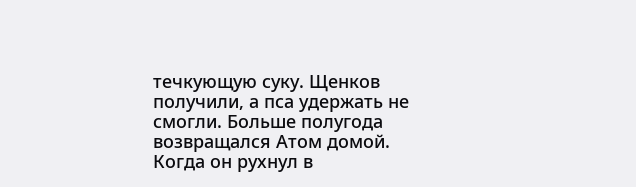течкующую суку. Щенков получили, а пса удержать не смогли. Больше полугода возвращался Атом домой. Когда он рухнул в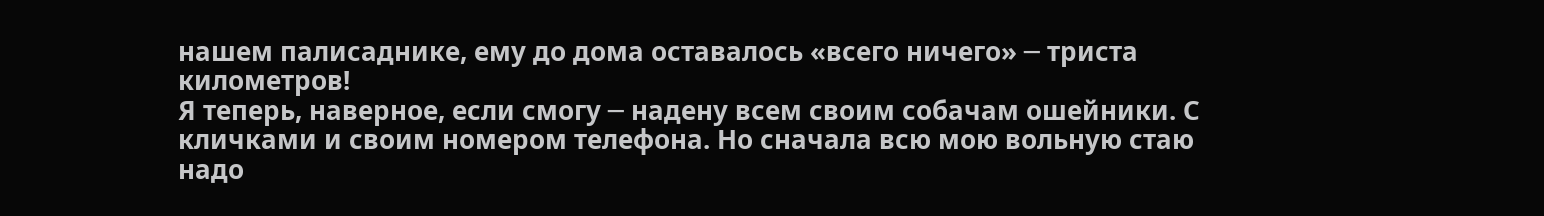нашем палисаднике, ему до дома оставалось «всего ничего» ─ триста километров!
Я теперь, наверное, если смогу ─ надену всем своим собачам ошейники. С кличками и своим номером телефона. Но сначала всю мою вольную стаю надо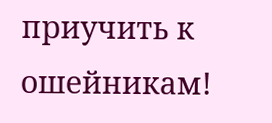приучить к ошейникам!